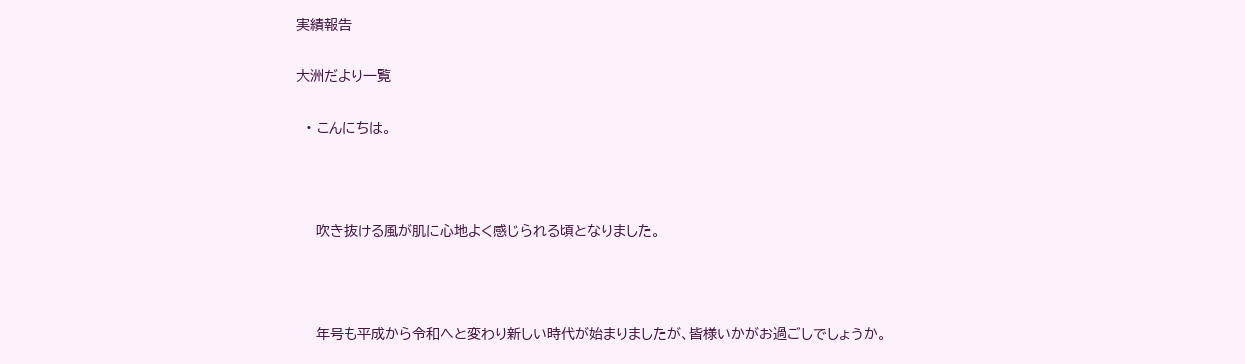実績報告

大洲だより一覧

  • こんにちは。



    吹き抜ける風が肌に心地よく感じられる頃となりました。



    年号も平成から令和へと変わり新しい時代が始まりましたが、皆様いかがお過ごしでしょうか。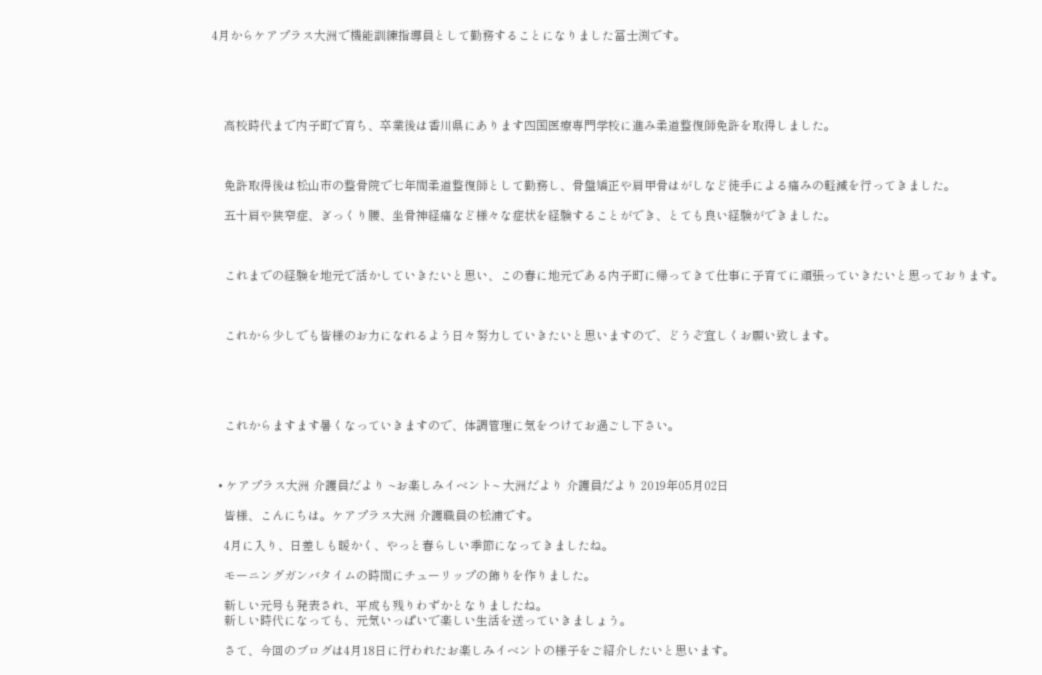4月からケアプラス大洲で機能訓練指導員として勤務することになりました冨士渕です。





    高校時代まで内子町で育ち、卒業後は香川県にあります四国医療専門学校に進み柔道整復師免許を取得しました。



    免許取得後は松山市の整骨院で七年間柔道整復師として勤務し、骨盤矯正や肩甲骨はがしなど徒手による痛みの軽減を行ってきました。

    五十肩や狭窄症、ぎっくり腰、坐骨神経痛など様々な症状を経験することができ、とても良い経験ができました。



    これまでの経験を地元で活かしていきたいと思い、この春に地元である内子町に帰ってきて仕事に子育てに頑張っていきたいと思っております。



    これから少しでも皆様のお力になれるよう日々努力していきたいと思いますので、どうぞ宜しくお願い致します。





    これからますます暑くなっていきますので、体調管理に気をつけてお過ごし下さい。



  • ケアプラス大洲 介護員だより ~お楽しみイベント~ 大洲だより 介護員だより 2019年05月02日

    皆様、こんにちは。ケアプラス大洲 介護職員の松浦です。

    4月に入り、日差しも暖かく、やっと春らしい季節になってきましたね。

    モーニングガンバタイムの時間にチューリップの飾りを作りました。

    新しい元号も発表され、平成も残りわずかとなりましたね。
    新しい時代になっても、元気いっぱいで楽しい生活を送っていきましょう。

    さて、今回のブログは4月18日に行われたお楽しみイベントの様子をご紹介したいと思います。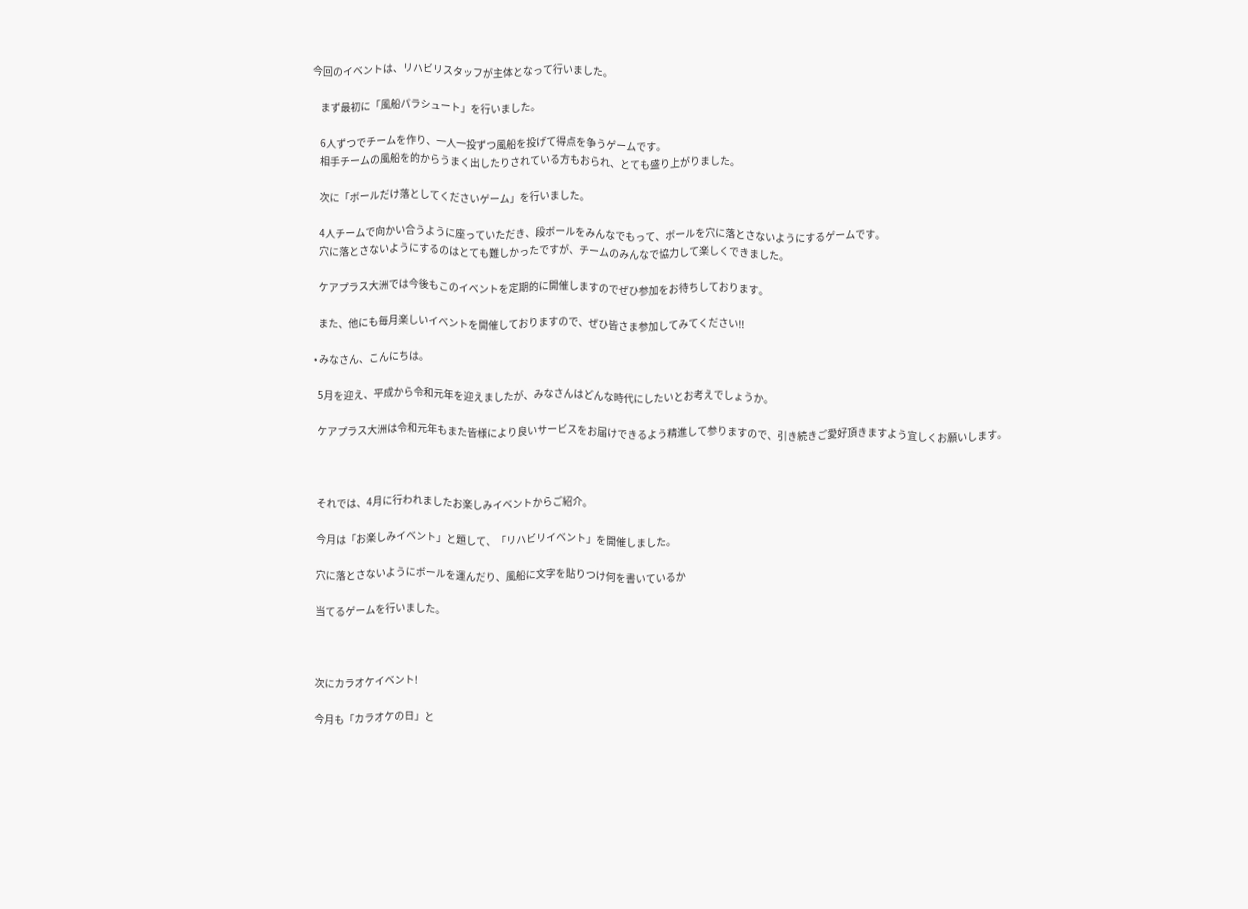今回のイベントは、リハビリスタッフが主体となって行いました。

    まず最初に「風船パラシュート」を行いました。

    6人ずつでチームを作り、一人一投ずつ風船を投げて得点を争うゲームです。
    相手チームの風船を的からうまく出したりされている方もおられ、とても盛り上がりました。

    次に「ボールだけ落としてくださいゲーム」を行いました。

    4人チームで向かい合うように座っていただき、段ボールをみんなでもって、ボールを穴に落とさないようにするゲームです。
    穴に落とさないようにするのはとても難しかったですが、チームのみんなで協力して楽しくできました。

    ケアプラス大洲では今後もこのイベントを定期的に開催しますのでぜひ参加をお待ちしております。

    また、他にも毎月楽しいイベントを開催しておりますので、ぜひ皆さま参加してみてください!!

  • みなさん、こんにちは。

    5月を迎え、平成から令和元年を迎えましたが、みなさんはどんな時代にしたいとお考えでしょうか。

    ケアプラス大洲は令和元年もまた皆様により良いサービスをお届けできるよう精進して参りますので、引き続きご愛好頂きますよう宜しくお願いします。



    それでは、4月に行われましたお楽しみイベントからご紹介。

    今月は「お楽しみイベント」と題して、「リハビリイベント」を開催しました。

    穴に落とさないようにボールを運んだり、風船に文字を貼りつけ何を書いているか

    当てるゲームを行いました。



    次にカラオケイベント!

    今月も「カラオケの日」と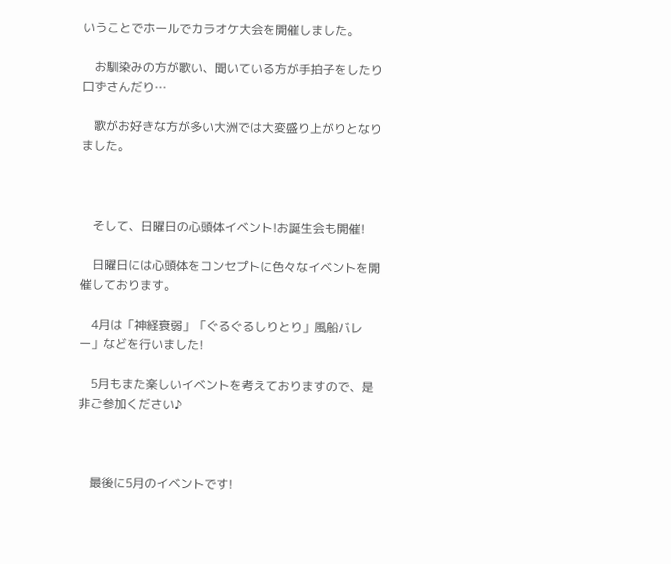いうことでホールでカラオケ大会を開催しました。

    お馴染みの方が歌い、聞いている方が手拍子をしたり口ずさんだり…

    歌がお好きな方が多い大洲では大変盛り上がりとなりました。



    そして、日曜日の心頭体イベント!お誕生会も開催!

    日曜日には心頭体をコンセプトに色々なイベントを開催しております。

    4月は「神経衰弱」「ぐるぐるしりとり」風船バレー」などを行いました!

    5月もまた楽しいイベントを考えておりますので、是非ご参加ください♪



    最後に5月のイベントです!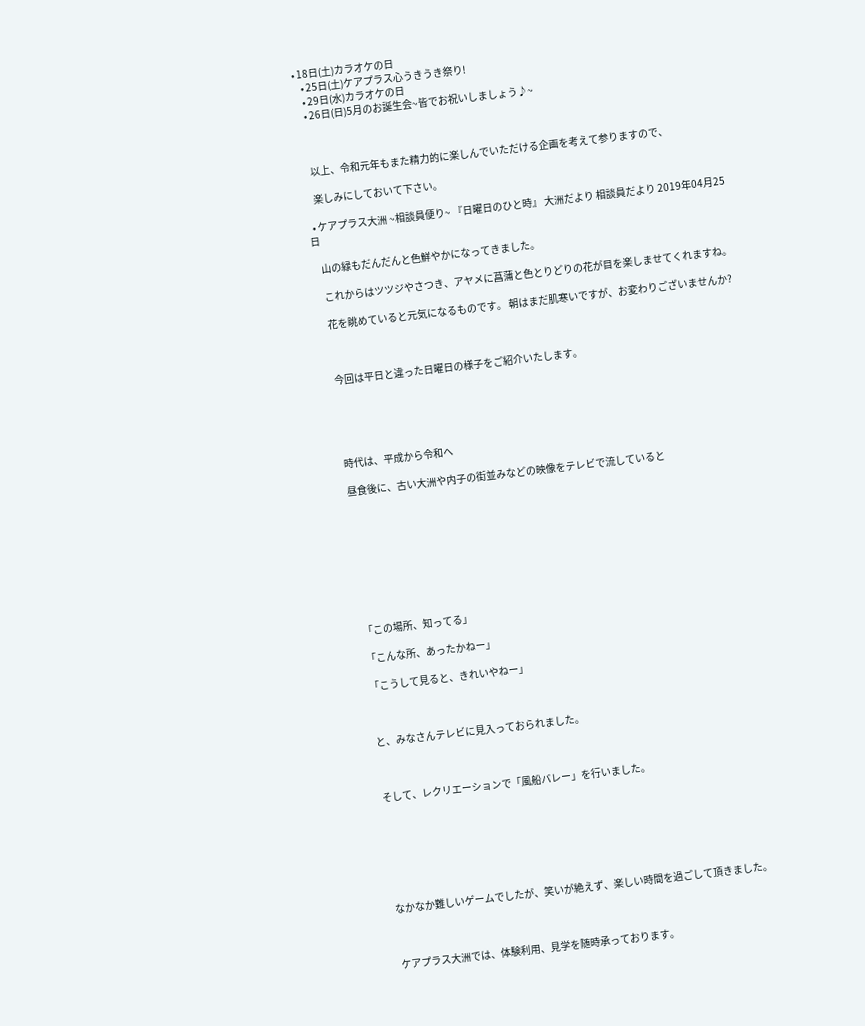• 18日(土)カラオケの日
    • 25日(土)ケアプラス心うきうき祭り!
    • 29日(水)カラオケの日
    • 26日(日)5月のお誕生会~皆でお祝いしましょう♪~



    以上、令和元年もまた精力的に楽しんでいただける企画を考えて参りますので、

    楽しみにしておいて下さい。

  • ケアプラス大洲 ~相談員便り~ 『日曜日のひと時』 大洲だより 相談員だより 2019年04月25日

    山の緑もだんだんと色鮮やかになってきました。

    これからはツツジやさつき、アヤメに菖蒲と色とりどりの花が目を楽しませてくれますね。

    花を眺めていると元気になるものです。 朝はまだ肌寒いですが、お変わりございませんか?



    今回は平日と違った日曜日の様子をご紹介いたします。





    時代は、平成から令和へ

    昼食後に、古い大洲や内子の街並みなどの映像をテレビで流していると









    「この場所、知ってる」

    「こんな所、あったかねー」

    「こうして見ると、きれいやねー」



    と、みなさんテレビに見入っておられました。



    そして、レクリエーションで「風船バレー」を行いました。







    なかなか難しいゲームでしたが、笑いが絶えず、楽しい時間を過ごして頂きました。



    ケアプラス大洲では、体験利用、見学を随時承っております。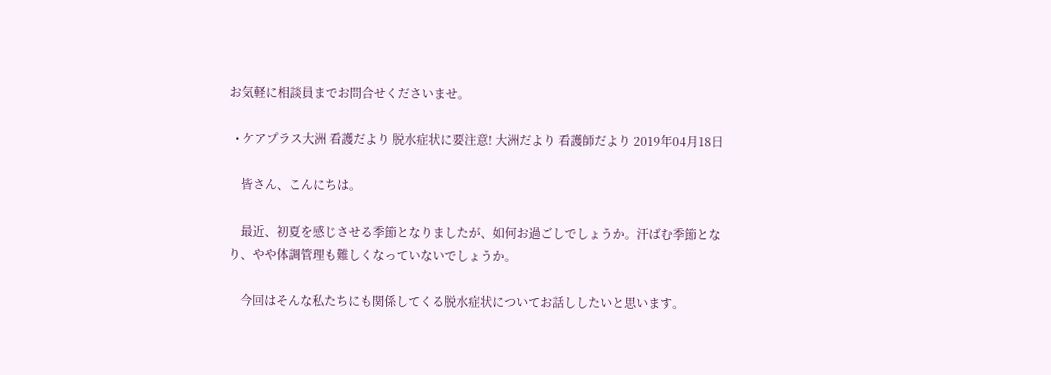お気軽に相談員までお問合せくださいませ。

  • ケアプラス大洲 看護だより 脱水症状に要注意! 大洲だより 看護師だより 2019年04月18日

    皆さん、こんにちは。

    最近、初夏を感じさせる季節となりましたが、如何お過ごしでしょうか。汗ばむ季節となり、やや体調管理も難しくなっていないでしょうか。

    今回はそんな私たちにも関係してくる脱水症状についてお話ししたいと思います。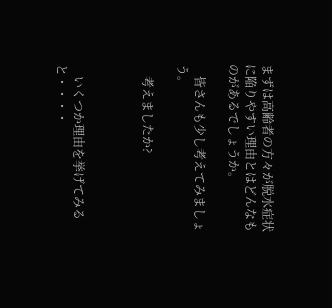まずは高齢者の方々が脱水症状に陥りやすい理由とはどんなものがあるでしょうか。

    皆さんも少し考えてみましょう。

    考えましたか?



    いくつか理由を挙げてみると・・・・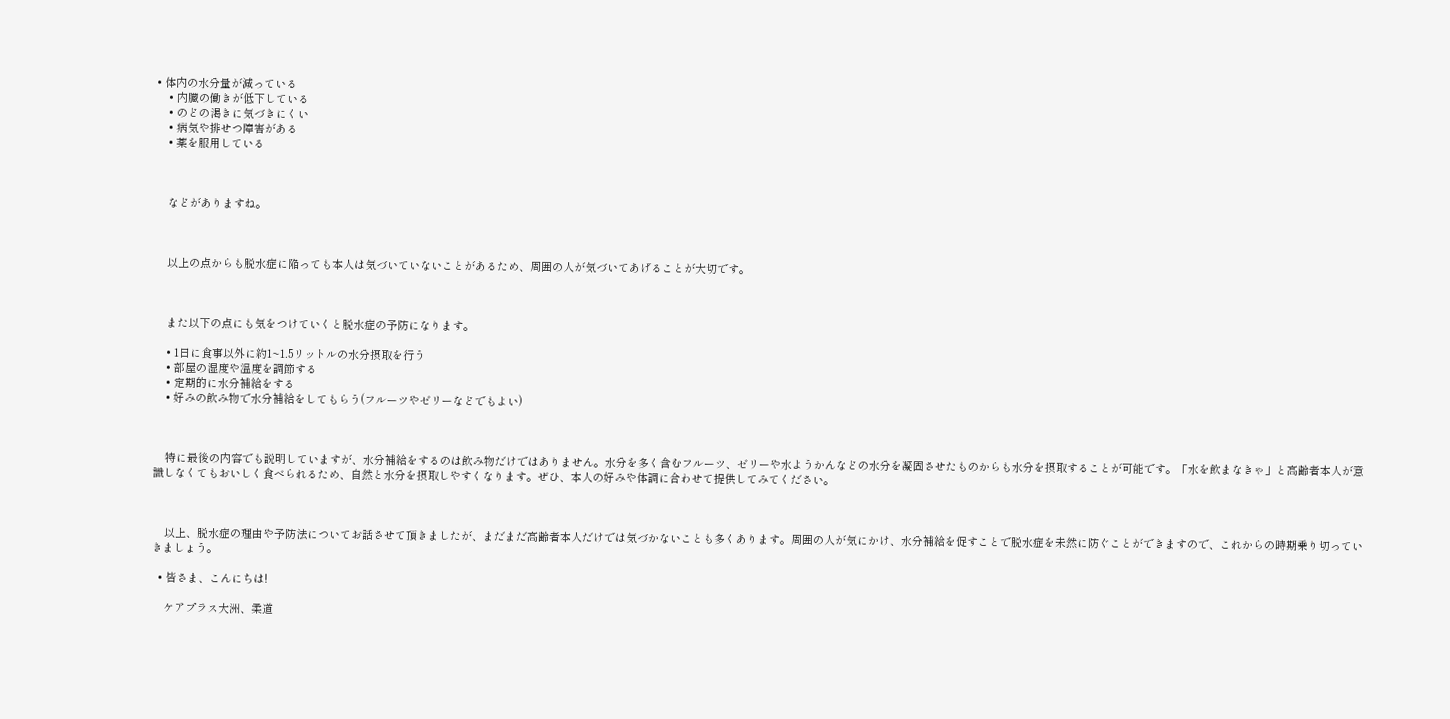• 体内の水分量が減っている
    • 内臓の働きが低下している
    • のどの渇きに気づきにくい
    • 病気や排せつ障害がある
    • 薬を服用している



    などがありますね。



    以上の点からも脱水症に陥っても本人は気づいていないことがあるため、周囲の人が気づいてあげることが大切です。



    また以下の点にも気をつけていくと脱水症の予防になります。

    • 1日に食事以外に約1~1.5リットルの水分摂取を行う
    • 部屋の湿度や温度を調節する
    • 定期的に水分補給をする
    • 好みの飲み物で水分補給をしてもらう(フルーツやゼリーなどでもよい)



    特に最後の内容でも説明していますが、水分補給をするのは飲み物だけではありません。水分を多く含むフルーツ、ゼリーや水ようかんなどの水分を凝固させたものからも水分を摂取することが可能です。「水を飲まなきゃ」と高齢者本人が意識しなくてもおいしく食べられるため、自然と水分を摂取しやすくなります。ぜひ、本人の好みや体調に合わせて提供してみてください。



    以上、脱水症の理由や予防法についてお話させて頂きましたが、まだまだ高齢者本人だけでは気づかないことも多くあります。周囲の人が気にかけ、水分補給を促すことで脱水症を未然に防ぐことができますので、これからの時期乗り切っていきましょう。

  • 皆さま、こんにちは!

    ケアプラス大洲、柔道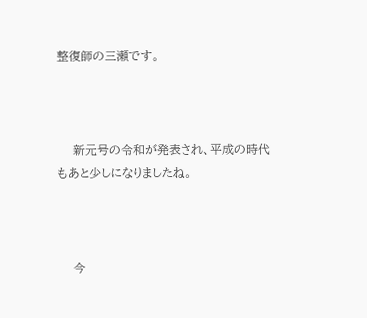整復師の三瀬です。



    新元号の令和が発表され、平成の時代もあと少しになりましたね。



    今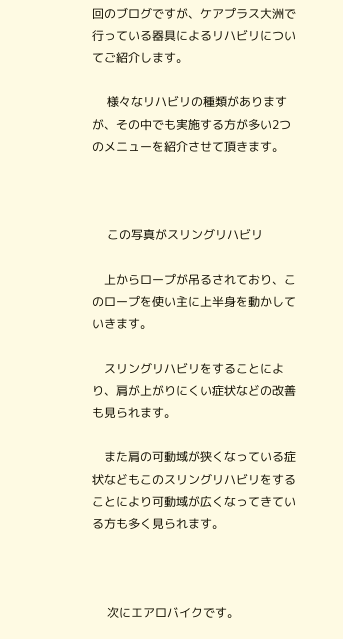回のブログですが、ケアプラス大洲で行っている器具によるリハビリについてご紹介します。

     様々なリハビリの種類がありますが、その中でも実施する方が多い2つのメニューを紹介させて頂きます。



     この写真がスリングリハビリ

    上からロープが吊るされており、このロープを使い主に上半身を動かしていきます。

    スリングリハビリをすることにより、肩が上がりにくい症状などの改善も見られます。

    また肩の可動域が狭くなっている症状などもこのスリングリハビリをすることにより可動域が広くなってきている方も多く見られます。



     次にエアロバイクです。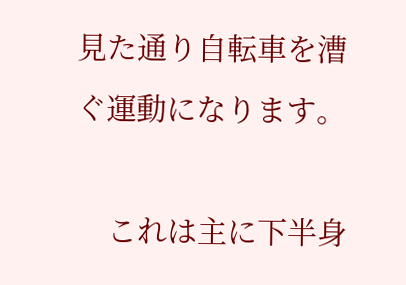見た通り自転車を漕ぐ運動になります。

    これは主に下半身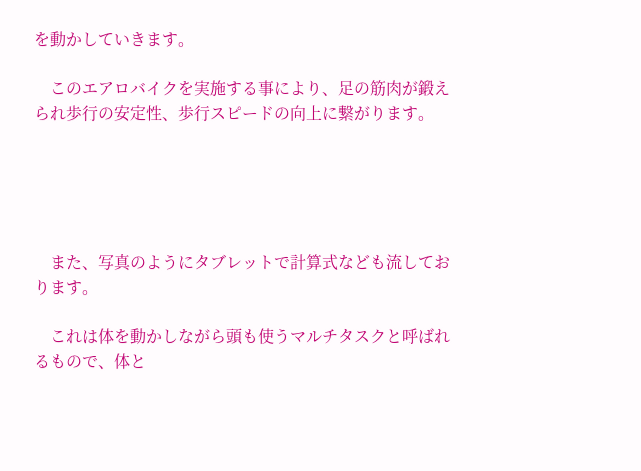を動かしていきます。

    このエアロバイクを実施する事により、足の筋肉が鍛えられ歩行の安定性、歩行スピードの向上に繋がります。





    また、写真のようにタブレットで計算式なども流しております。

    これは体を動かしながら頭も使うマルチタスクと呼ばれるもので、体と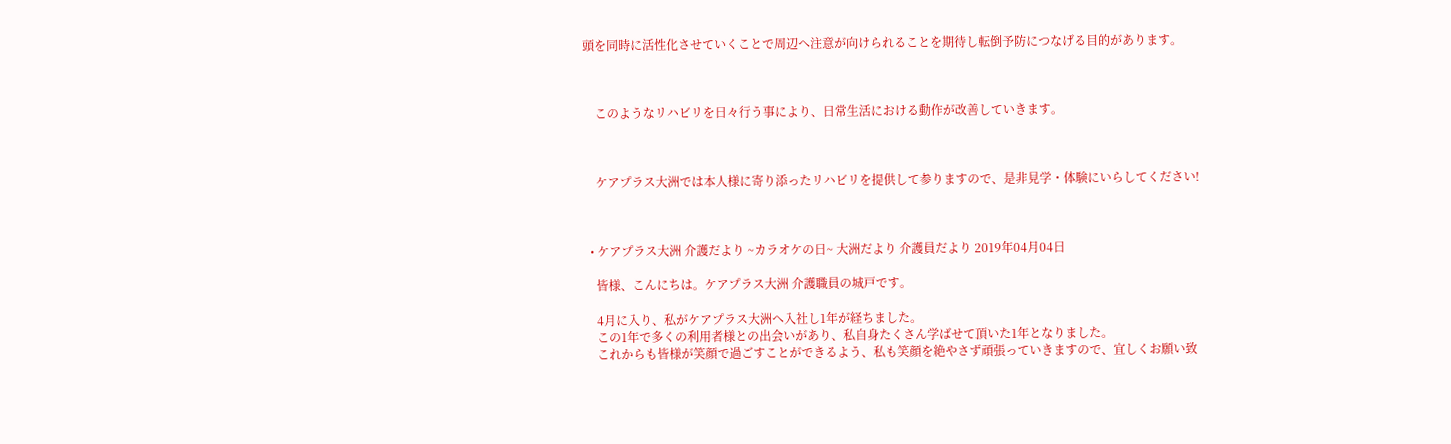頭を同時に活性化させていくことで周辺へ注意が向けられることを期待し転倒予防につなげる目的があります。



    このようなリハビリを日々行う事により、日常生活における動作が改善していきます。



    ケアプラス大洲では本人様に寄り添ったリハビリを提供して参りますので、是非見学・体験にいらしてください!



  • ケアプラス大洲 介護だより ~カラオケの日~ 大洲だより 介護員だより 2019年04月04日

    皆様、こんにちは。ケアプラス大洲 介護職員の城戸です。

    4月に入り、私がケアプラス大洲へ入社し1年が経ちました。
    この1年で多くの利用者様との出会いがあり、私自身たくさん学ばせて頂いた1年となりました。
    これからも皆様が笑顔で過ごすことができるよう、私も笑顔を絶やさず頑張っていきますので、宜しくお願い致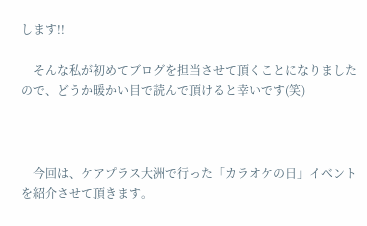します!!

    そんな私が初めてブログを担当させて頂くことになりましたので、どうか暖かい目で読んで頂けると幸いです(笑)



    今回は、ケアプラス大洲で行った「カラオケの日」イベントを紹介させて頂きます。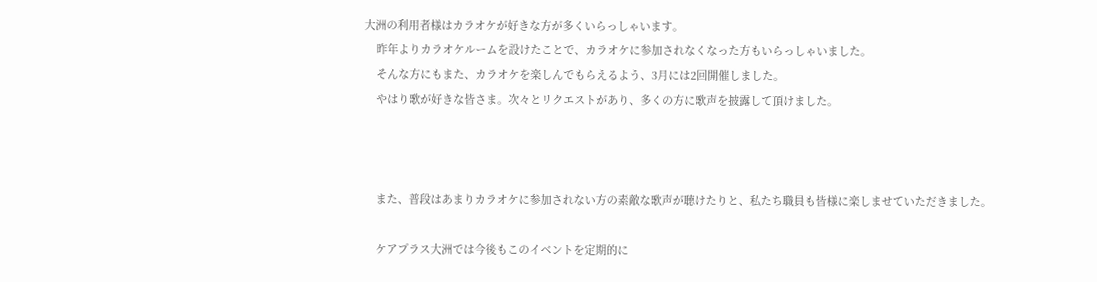大洲の利用者様はカラオケが好きな方が多くいらっしゃいます。
    昨年よりカラオケルームを設けたことで、カラオケに参加されなくなった方もいらっしゃいました。
    そんな方にもまた、カラオケを楽しんでもらえるよう、3月には2回開催しました。
    やはり歌が好きな皆さま。次々とリクエストがあり、多くの方に歌声を披露して頂けました。



    また、普段はあまりカラオケに参加されない方の素敵な歌声が聴けたりと、私たち職員も皆様に楽しませていただきました。

    ケアプラス大洲では今後もこのイベントを定期的に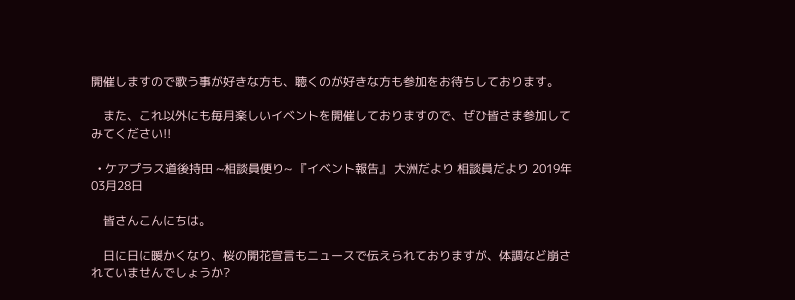開催しますので歌う事が好きな方も、聴くのが好きな方も参加をお待ちしております。

    また、これ以外にも毎月楽しいイベントを開催しておりますので、ぜひ皆さま参加してみてください!!

  • ケアプラス道後持田 ~相談員便り~ 『イベント報告』 大洲だより 相談員だより 2019年03月28日

    皆さんこんにちは。

    日に日に暖かくなり、桜の開花宣言もニュースで伝えられておりますが、体調など崩されていませんでしょうか?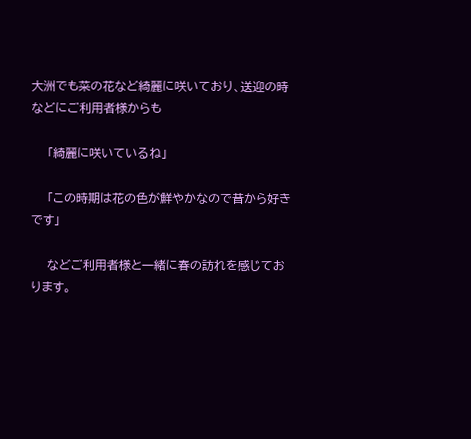大洲でも菜の花など綺麗に咲いており、送迎の時などにご利用者様からも

    「綺麗に咲いているね」

    「この時期は花の色が鮮やかなので昔から好きです」

    などご利用者様と一緒に春の訪れを感じております。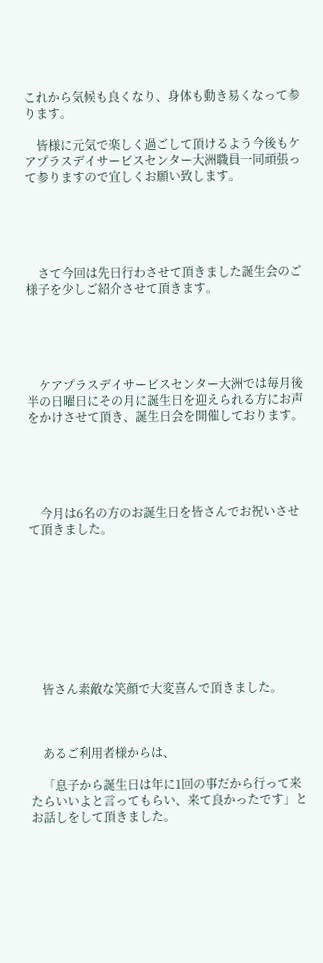これから気候も良くなり、身体も動き易くなって参ります。

    皆様に元気で楽しく過ごして頂けるよう今後もケアプラスデイサービスセンター大洲職員一同頑張って参りますので宜しくお願い致します。





    さて今回は先日行わさせて頂きました誕生会のご様子を少しご紹介させて頂きます。





    ケアプラスデイサービスセンター大洲では毎月後半の日曜日にその月に誕生日を迎えられる方にお声をかけさせて頂き、誕生日会を開催しております。





    今月は6名の方のお誕生日を皆さんでお祝いさせて頂きました。









    皆さん素敵な笑顔で大変喜んで頂きました。



    あるご利用者様からは、

    「息子から誕生日は年に1回の事だから行って来たらいいよと言ってもらい、来て良かったです」とお話しをして頂きました。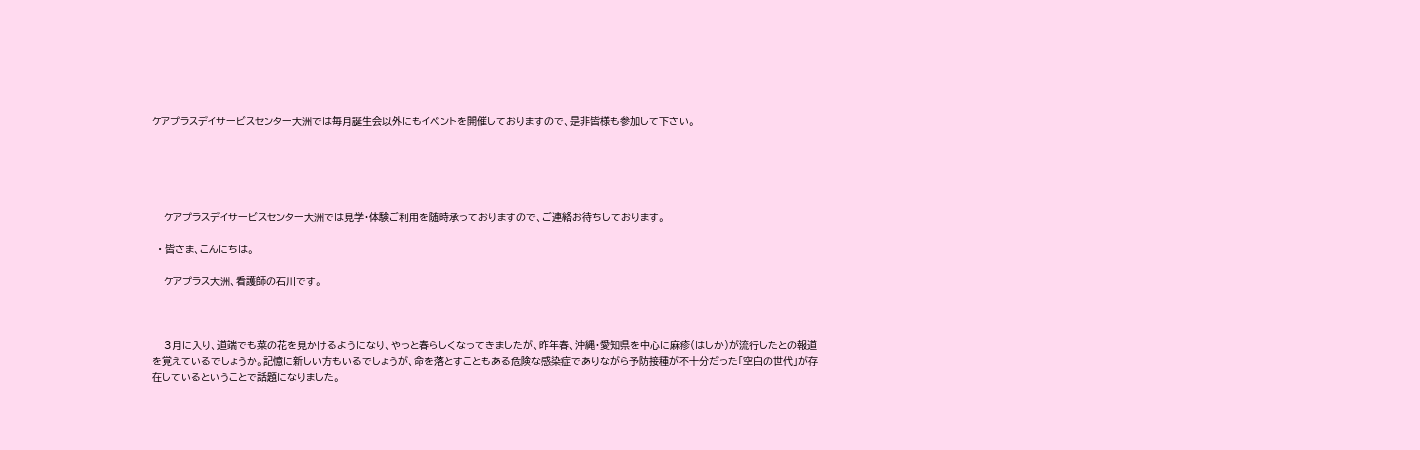ケアプラスデイサービスセンター大洲では毎月誕生会以外にもイベントを開催しておりますので、是非皆様も参加して下さい。





    ケアプラスデイサービスセンター大洲では見学・体験ご利用を随時承っておりますので、ご連絡お待ちしております。

  • 皆さま、こんにちは。

    ケアプラス大洲、看護師の石川です。



    3月に入り、道端でも菜の花を見かけるようになり、やっと春らしくなってきましたが、昨年春、沖縄・愛知県を中心に麻疹(はしか)が流行したとの報道を覚えているでしょうか。記憶に新しい方もいるでしょうが、命を落とすこともある危険な感染症でありながら予防接種が不十分だった「空白の世代」が存在しているということで話題になりました。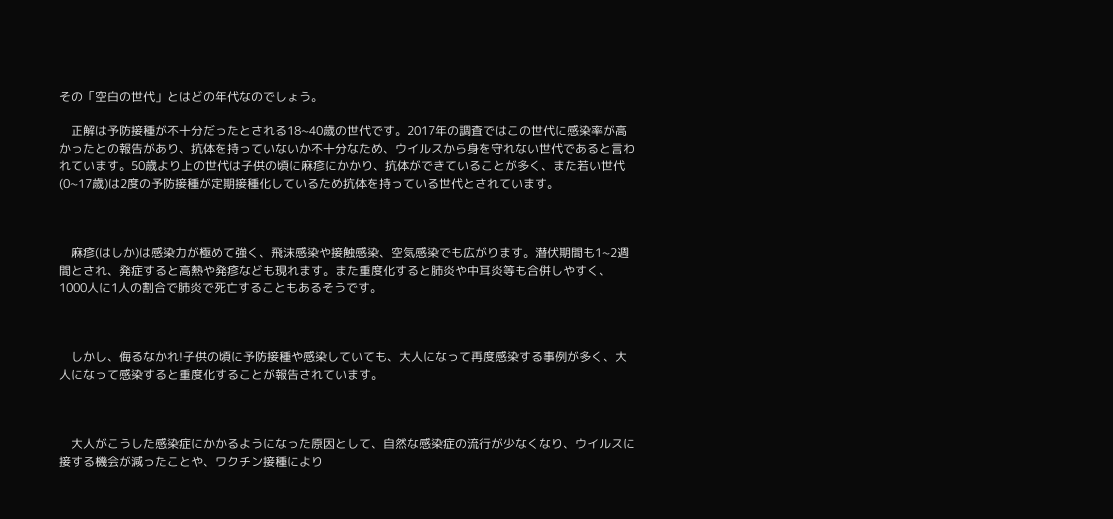その「空白の世代」とはどの年代なのでしょう。

    正解は予防接種が不十分だったとされる18~40歳の世代です。2017年の調査ではこの世代に感染率が高かったとの報告があり、抗体を持っていないか不十分なため、ウイルスから身を守れない世代であると言われています。50歳より上の世代は子供の頃に麻疹にかかり、抗体ができていることが多く、また若い世代(0~17歳)は2度の予防接種が定期接種化しているため抗体を持っている世代とされています。



    麻疹(はしか)は感染力が極めて強く、飛沫感染や接触感染、空気感染でも広がります。潜伏期間も1~2週間とされ、発症すると高熱や発疹なども現れます。また重度化すると肺炎や中耳炎等も合併しやすく、1000人に1人の割合で肺炎で死亡することもあるそうです。



    しかし、侮るなかれ!子供の頃に予防接種や感染していても、大人になって再度感染する事例が多く、大人になって感染すると重度化することが報告されています。



    大人がこうした感染症にかかるようになった原因として、自然な感染症の流行が少なくなり、ウイルスに接する機会が減ったことや、ワクチン接種により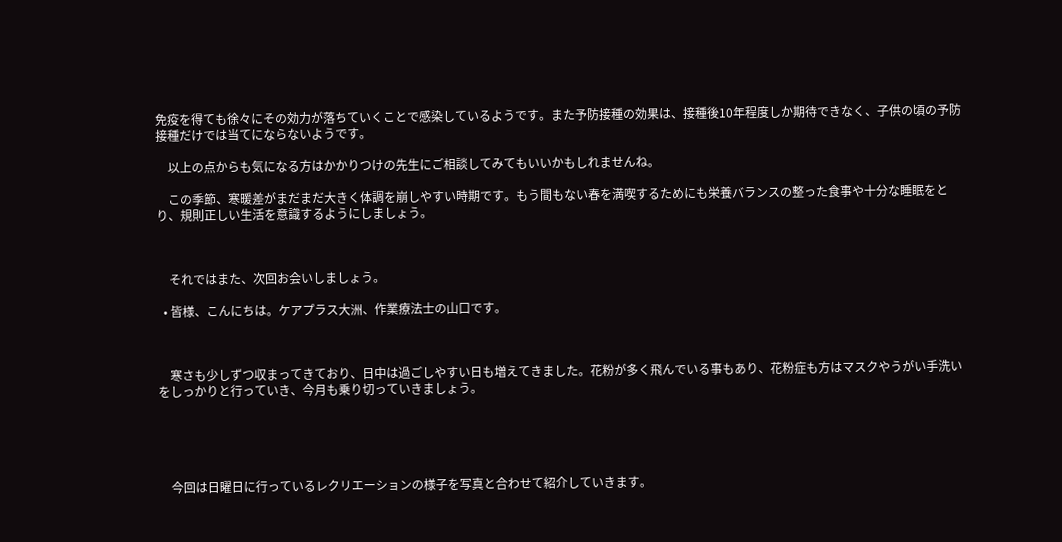免疫を得ても徐々にその効力が落ちていくことで感染しているようです。また予防接種の効果は、接種後10年程度しか期待できなく、子供の頃の予防接種だけでは当てにならないようです。

    以上の点からも気になる方はかかりつけの先生にご相談してみてもいいかもしれませんね。

    この季節、寒暖差がまだまだ大きく体調を崩しやすい時期です。もう間もない春を満喫するためにも栄養バランスの整った食事や十分な睡眠をとり、規則正しい生活を意識するようにしましょう。



    それではまた、次回お会いしましょう。

  • 皆様、こんにちは。ケアプラス大洲、作業療法士の山口です。



    寒さも少しずつ収まってきており、日中は過ごしやすい日も増えてきました。花粉が多く飛んでいる事もあり、花粉症も方はマスクやうがい手洗いをしっかりと行っていき、今月も乗り切っていきましょう。





    今回は日曜日に行っているレクリエーションの様子を写真と合わせて紹介していきます。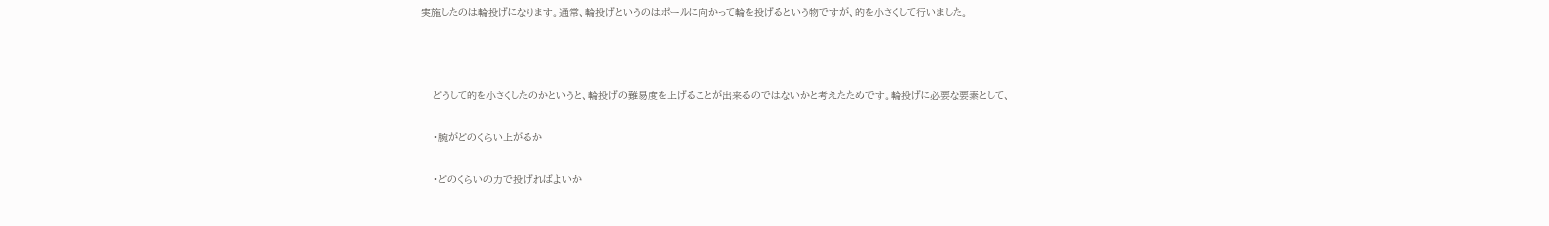実施したのは輪投げになります。通常、輪投げというのはポールに向かって輪を投げるという物ですが、的を小さくして行いました。



    どうして的を小さくしたのかというと、輪投げの難易度を上げることが出来るのではないかと考えたためです。輪投げに必要な要素として、

    ・腕がどのくらい上がるか

    ・どのくらいの力で投げればよいか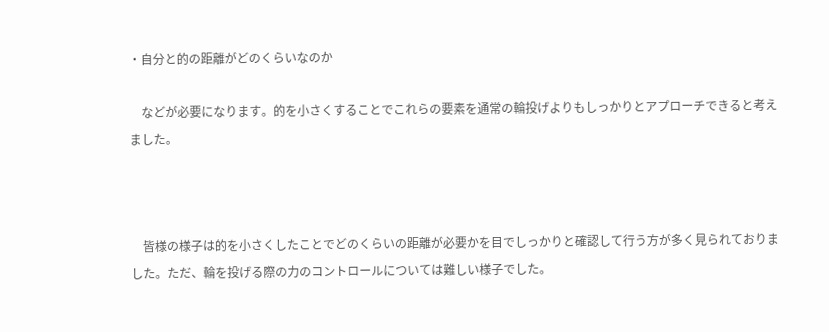・自分と的の距離がどのくらいなのか

    などが必要になります。的を小さくすることでこれらの要素を通常の輪投げよりもしっかりとアプローチできると考えました。



    皆様の様子は的を小さくしたことでどのくらいの距離が必要かを目でしっかりと確認して行う方が多く見られておりました。ただ、輪を投げる際の力のコントロールについては難しい様子でした。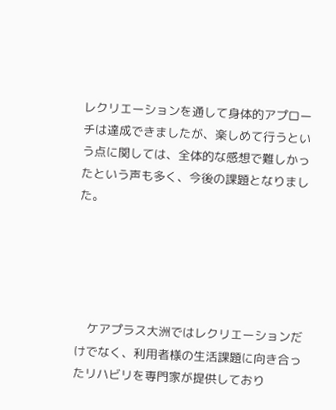レクリエーションを通して身体的アプローチは達成できましたが、楽しめて行うという点に関しては、全体的な感想で難しかったという声も多く、今後の課題となりました。





    ケアプラス大洲ではレクリエーションだけでなく、利用者様の生活課題に向き合ったリハビリを専門家が提供しており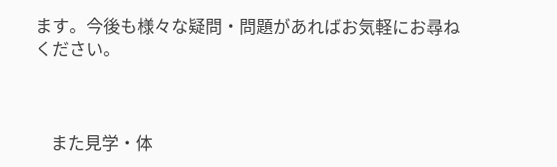ます。今後も様々な疑問・問題があればお気軽にお尋ねください。



    また見学・体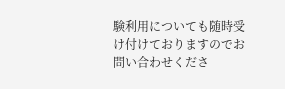験利用についても随時受け付けておりますのでお問い合わせくださ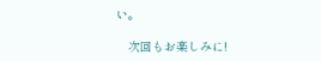い。

    次回もお楽しみに!